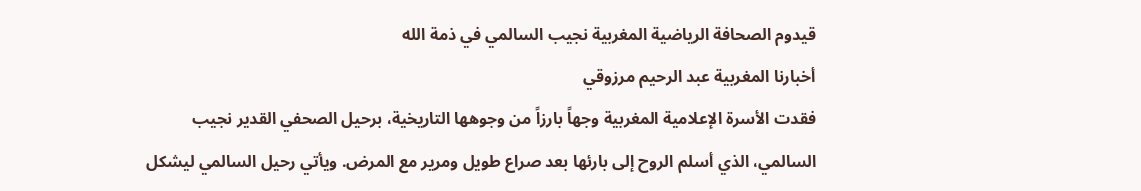قيدوم الصحافة الرياضية المغربية نجيب السالمي في ذمة الله
أخبارنا المغربية عبد الرحيم مرزوقي
فقدت الأسرة الإعلامية المغربية وجهاً بارزاً من وجوهها التاريخية، برحيل الصحفي القدير نجيب السالمي، الذي أسلم الروح إلى بارئها بعد صراع طويل ومرير مع المرض. ويأتي رحيل السالمي ليشكل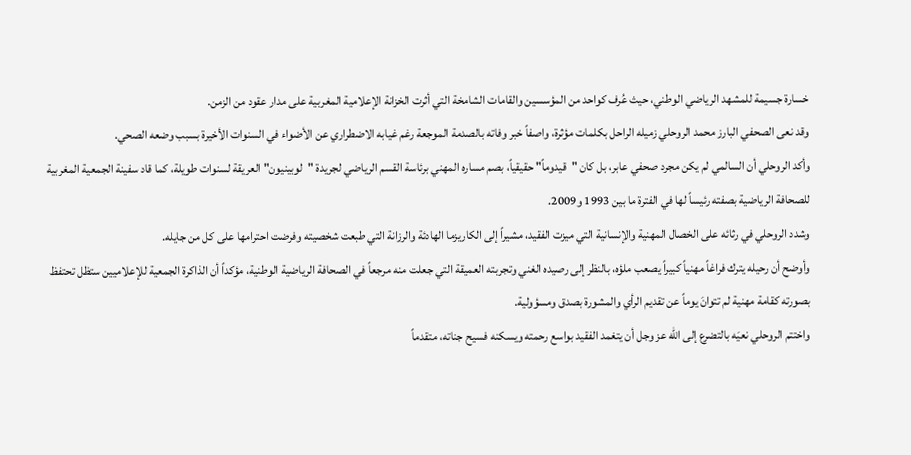خسارة جسيمة للمشهد الرياضي الوطني، حيث عُرف كواحد من المؤسسين والقامات الشامخة التي أثرت الخزانة الإعلامية المغربية على مدار عقود من الزمن.
وقد نعى الصحفي البارز محمد الروحلي زميله الراحل بكلمات مؤثرة، واصفاً خبر وفاته بالصدمة الموجعة رغم غيابه الاضطراري عن الأضواء في السنوات الأخيرة بسبب وضعه الصحي.
وأكد الروحلي أن السالمي لم يكن مجرد صحفي عابر، بل كان "قيدوماً" حقيقياً، بصم مساره المهني برئاسة القسم الرياضي لجريدة "لوبينيون" العريقة لسنوات طويلة، كما قاد سفينة الجمعية المغربية للصحافة الرياضية بصفته رئيساً لها في الفترة ما بين 1993 و2009.
وشدد الروحلي في رثائه على الخصال المهنية والإنسانية التي ميزت الفقيد، مشيراً إلى الكاريزما الهادئة والرزانة التي طبعت شخصيته وفرضت احترامها على كل من جايله.
وأوضح أن رحيله يترك فراغاً مهنياً كبيراً يصعب ملؤه، بالنظر إلى رصيده الغني وتجربته العميقة التي جعلت منه مرجعاً في الصحافة الرياضية الوطنية، مؤكداً أن الذاكرة الجمعية للإعلاميين ستظل تحتفظ بصورته كقامة مهنية لم تتوانَ يوماً عن تقديم الرأي والمشورة بصدق ومسؤولية.
واختتم الروحلي نعيَه بالتضرع إلى الله عز وجل أن يتغمد الفقيد بواسع رحمته ويسكنه فسيح جناته، متقدماً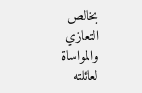بخالص التعازي والمواساة لعائلته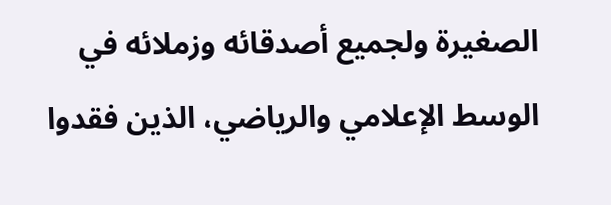الصغيرة ولجميع أصدقائه وزملائه في الوسط الإعلامي والرياضي، الذين فقدوا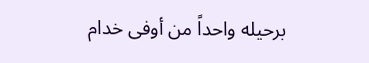برحيله واحداً من أوفى خدام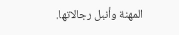المهنة وأنبل رجالاتها.